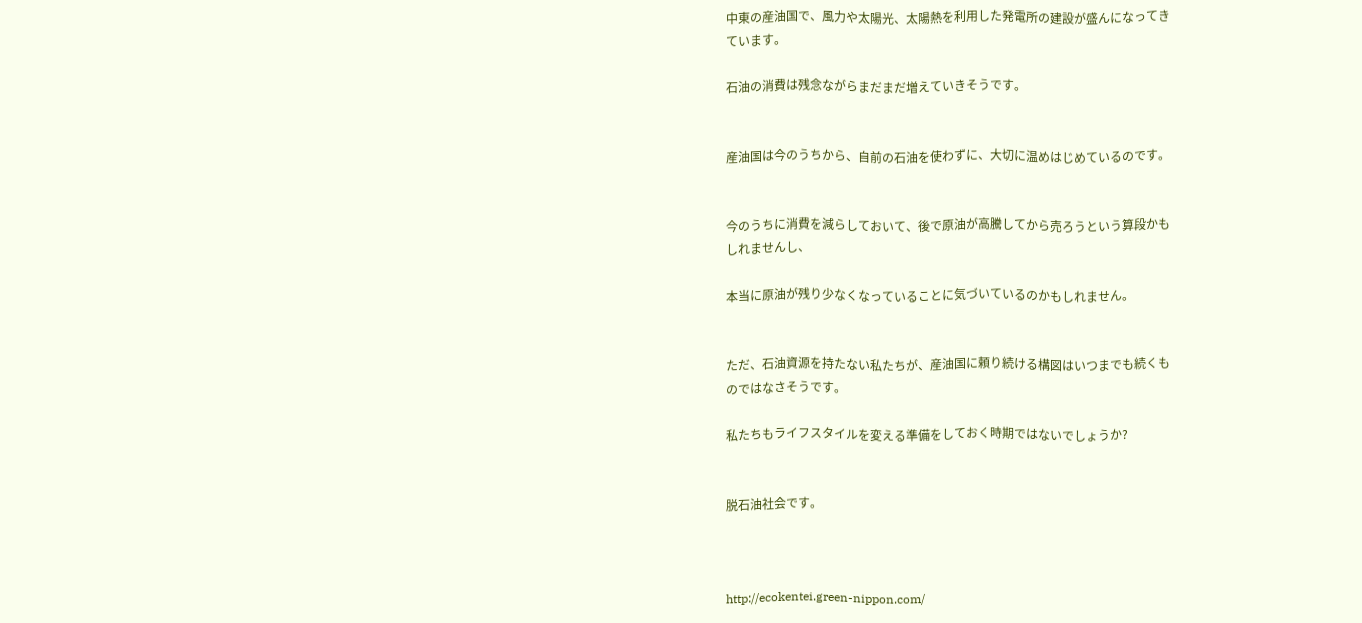中東の産油国で、風力や太陽光、太陽熱を利用した発電所の建設が盛んになってき
ています。

石油の消費は残念ながらまだまだ増えていきそうです。


産油国は今のうちから、自前の石油を使わずに、大切に温めはじめているのです。


今のうちに消費を減らしておいて、後で原油が高騰してから売ろうという算段かも
しれませんし、

本当に原油が残り少なくなっていることに気づいているのかもしれません。


ただ、石油資源を持たない私たちが、産油国に頼り続ける構図はいつまでも続くも
のではなさそうです。

私たちもライフスタイルを変える準備をしておく時期ではないでしょうか?


脱石油社会です。



http://ecokentei.green-nippon.com/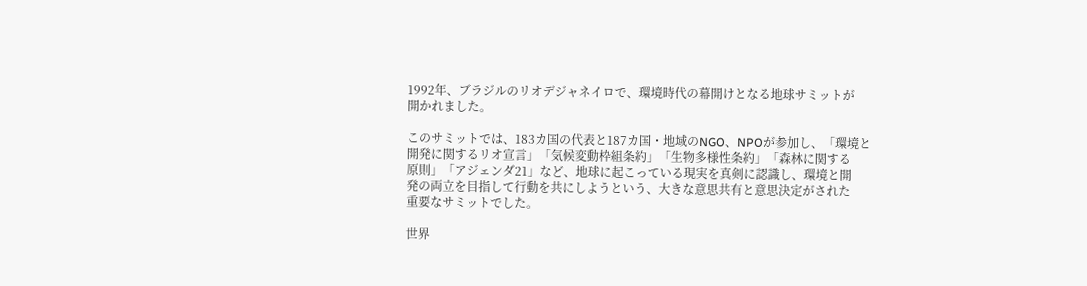1992年、ブラジルのリオデジャネイロで、環境時代の幕開けとなる地球サミットが
開かれました。

このサミットでは、183カ国の代表と187カ国・地域のNGO、NPOが参加し、「環境と
開発に関するリオ宣言」「気候変動枠組条約」「生物多様性条約」「森林に関する
原則」「アジェンダ21」など、地球に起こっている現実を真剣に認識し、環境と開
発の両立を目指して行動を共にしようという、大きな意思共有と意思決定がされた
重要なサミットでした。

世界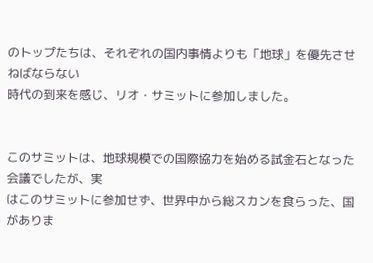のトップたちは、それぞれの国内事情よりも「地球」を優先させねばならない
時代の到来を感じ、リオ・サミットに参加しました。


このサミットは、地球規模での国際協力を始める試金石となった会議でしたが、実
はこのサミットに参加せず、世界中から総スカンを食らった、国がありま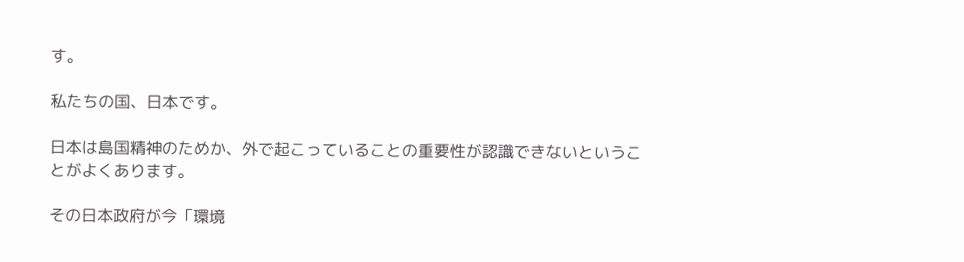す。

私たちの国、日本です。

日本は島国精神のためか、外で起こっていることの重要性が認識できないというこ
とがよくあります。

その日本政府が今「環境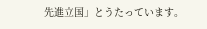先進立国」とうたっています。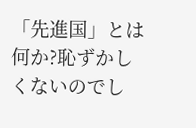「先進国」とは何か?恥ずかしくないのでし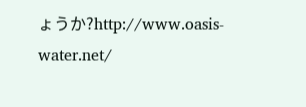ょうか?http://www.oasis-water.net/